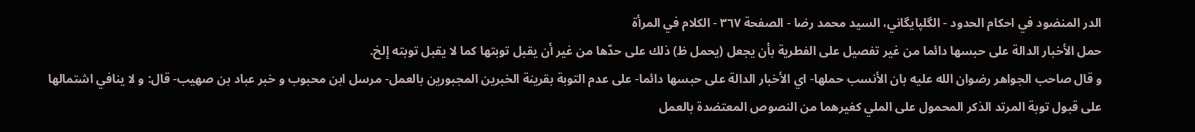الدر المنضود في احكام الحدود - الگلپايگاني، السيد محمد رضا - الصفحة ٣٦٧ - الكلام في المرأة
حمل الأخبار الدالة على حبسها دائما من غير تفصيل على الفطرية بأن يجعل (يحمل ظ) ذلك على حدّها من غير أن يقبل توبتها كما لا يقبل توبته إلخ.
و قال صاحب الجواهر رضوان الله عليه بان الأنسب حملها- اي الأخبار الدالة على حبسها دائما- على عدم التوبة بقرينة الخبرين المجبورين بالعمل- مرسل ابن محبوب و خبر عباد بن صهيب- قال: و لا ينافي اشتمالها على قبول توبة المرتد الذكر المحمول على الملي كغيرهما من النصوص المعتضدة بالعمل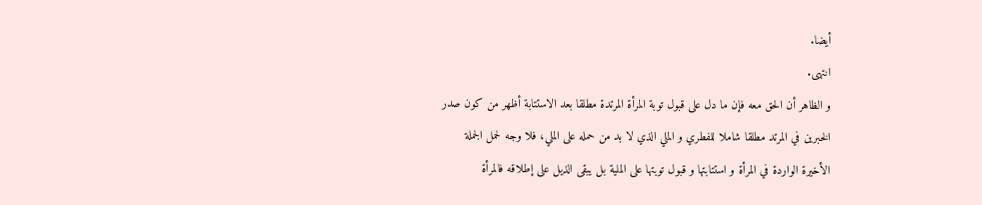أيضا.
انتهى.
و الظاهر أن الحق معه فإن ما دل على قبول توبة المرأة المرتدة مطلقا بعد الاستتابة أظهر من كون صدر الخبرين في المرتد مطلقا شاملا للفطري و الملي الذي لا بد من حمله على الملي، فلا وجه لحمل الجملة الأخيرة الواردة في المرأة و استتابتها و قبول توبتها على الملية بل يبقى الذيل على إطلاقه فالمرأة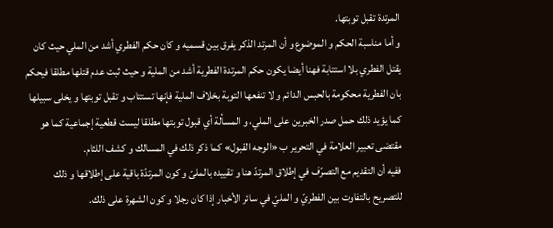المرتدة تقبل توبتها.
و أما مناسبة الحكم و الموضوع و أن المرتد الذكر يفرق بين قسميه و كان حكم الفطري أشد من الملي حيث كان يقتل الفطري بلا استتابة فهنا أيضا يكون حكم المرتدة الفطرية أشد من الملية و حيث ثبت عدم قتلها مطلقا فيحكم بان الفطرية محكومة بالحبس الدائم و لا تنفعها التوبة بخلاف الملية فإنها تستتاب و تقبل توبتها و يخلى سبيلها كما يؤيد ذلك حمل صدر الخبرين على الملي، و المسألة أي قبول توبتها مطلقا ليست قطعية إجماعية كما هو مقتضى تعبير العلامة في التحرير ب «الوجه القبول» كما ذكر ذلك في المسالك و كشف اللثام.
ففيه أن التقديم مع التصرّف في إطلاق المرتدّ هنا و تقييده بالملىّ و كون المرتدّة باقية على إطلاقها و ذلك للتصريح بالتفاوت بين الفطريّ و المليّ في سائر الأخبار إذا كان رجلا و كون الشهرة على ذلك.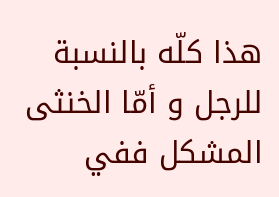هذا كلّه بالنسبة للرجل و أمّا الخنثى المشكل ففي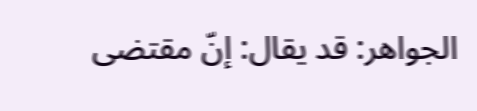الجواهر: قد يقال: إنّ مقتضى